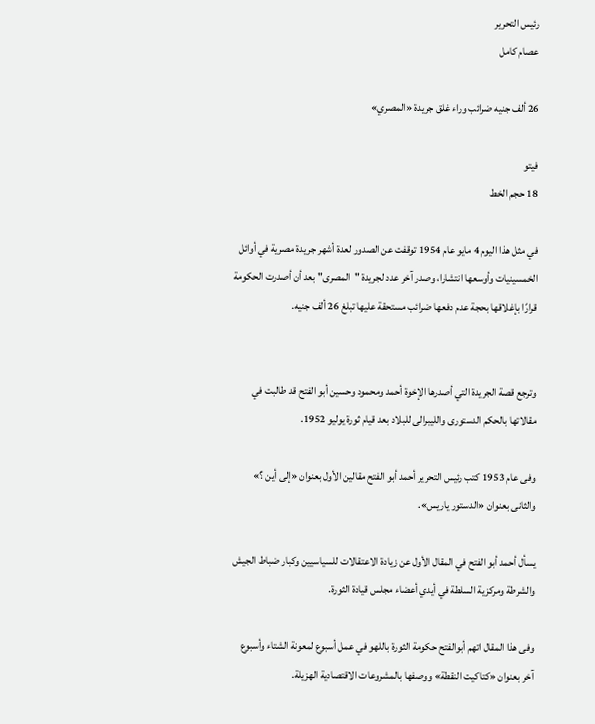رئيس التحرير
عصام كامل

26 ألف جنيه ضرائب وراء غلق جريدة «المصري»

فيتو
18 حجم الخط

في مثل هذا اليوم 4 مايو عام 1954 توقفت عن الصدور لعدة أشهر جريدة مصرية في أوائل الخمسينيات وأوسعها انتشارا، وصدر آخر عدد لجريدة "المصرى" بعد أن أصدرت الحكومة قرارًا بإغلاقها بحجة عدم دفعها ضرائب مستحقة عليها تبلغ 26 ألف جنيه.


وترجع قصة الجريدة التي أصدرها الإخوة أحمد ومحمود وحسين أبو الفتح قد طالبت في مقالاتها بالحكم الدستورى والليبرالى للبلاد بعد قيام ثورة يوليو 1952.

وفى عام 1953 كتب رئيس التحرير أحمد أبو الفتح مقالين الأول بعنوان «إلى أين ؟» والثانى بعنوان «الدستور ياريس».

يسأل أحمد أبو الفتح في المقال الأول عن زيادة الاعتقالات للسياسيين وكبار ضباط الجيش والشرطة ومركزية السلطة في أيدي أعضاء مجلس قيادة الثورة.

وفى هذا المقال اتهم أبوالفتح حكومة الثورة باللهو في عمل أسبوع لمعونة الشتاء وأسبوع آخر بعنوان «كتاكيت النقطة» ووصفها بالمشروعات الاقتصادية الهزيلة.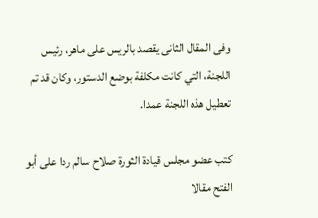وفى المقال الثانى يقصد بالريس على ماهر، رئيس اللجنة، التي كانت مكلفة بوضع الدستور، وكان قد تم تعطيل هذه اللجنة عمدا.

كتب عضو مجلس قيادة الثورة صلاح سالم ردا على أبو الفتح مقالا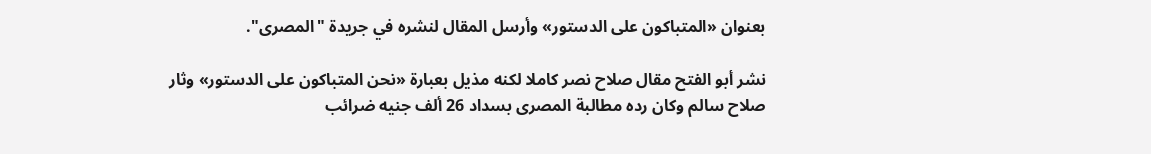بعنوان «المتباكون على الدستور» وأرسل المقال لنشره في جريدة "المصرى".

نشر أبو الفتح مقال صلاح نصر كاملا لكنه مذيل بعبارة «نحن المتباكون على الدستور» وثار صلاح سالم وكان رده مطالبة المصرى بسداد 26 ألف جنيه ضرائب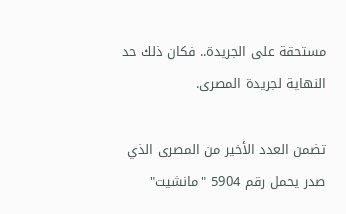مستحقة على الجريدة.. فكان ذلك حد النهاية لجريدة المصرى.

تضمن العدد الأخير من المصرى الذي صدر يحمل رقم 5904 "مانشيت"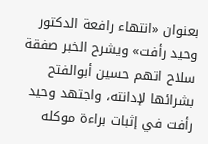بعنوان «انتهاء رافعة الدكتور وحيد رأفت» ويشرح الخبر صفقة سلاح اتهم حسين أبوالفتح بشرائها لإدانته، واجتهد وحيد رأفت في إثبات براءة موكله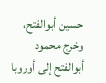حسين أبوالفتح، وخرج محمود أبوالفتح إلى أوروبا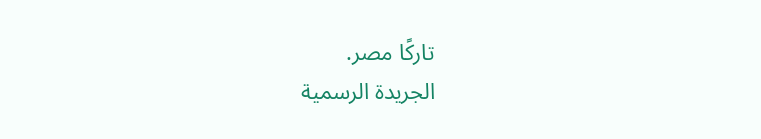تاركًا مصر.
الجريدة الرسمية